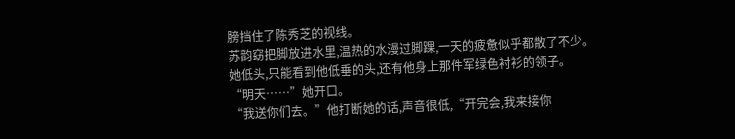膀挡住了陈秀芝的视线。
苏韵窈把脚放进水里,温热的水漫过脚踝,一天的疲惫似乎都散了不少。
她低头,只能看到他低垂的头,还有他身上那件军绿色衬衫的领子。
“明天……”她开口。
“我送你们去。”他打断她的话,声音很低,“开完会,我来接你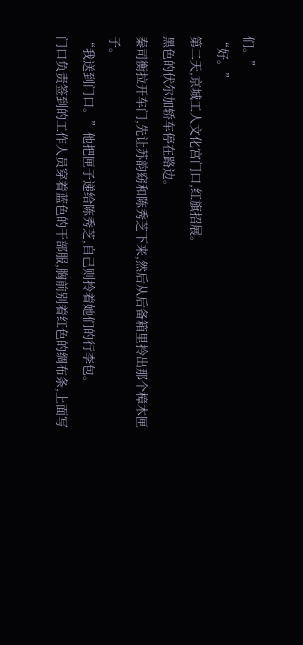们。”
“好。”
第二天,京城工人文化宫门口,红旗招展。
黑色的伏尔加轿车停在路边。
秦司衡拉开车门,先让苏韵窈和陈秀芝下来,然后从后备箱里拎出那个樟木匣子。
“我送到门口。”他把匣子递给陈秀芝,自己则拎着她们的行李包。
门口负责签到的工作人员穿着蓝色的干部服,胸前别着红色的绸布条,上面写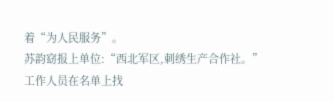着“为人民服务”。
苏韵窈报上单位:“西北军区,刺绣生产合作社。”
工作人员在名单上找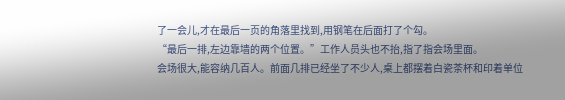了一会儿,才在最后一页的角落里找到,用钢笔在后面打了个勾。
“最后一排,左边靠墙的两个位置。”工作人员头也不抬,指了指会场里面。
会场很大,能容纳几百人。前面几排已经坐了不少人,桌上都摆着白瓷茶杯和印着单位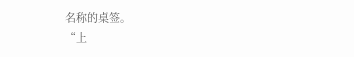名称的桌签。
“上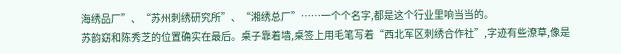海绣品厂”、“苏州刺绣研究所”、“湘绣总厂”……一个个名字,都是这个行业里响当当的。
苏韵窈和陈秀芝的位置确实在最后。桌子靠着墙,桌签上用毛笔写着“西北军区刺绣合作社”,字迹有些潦草,像是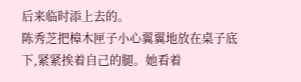后来临时添上去的。
陈秀芝把樟木匣子小心翼翼地放在桌子底下,紧紧挨着自己的腿。她看着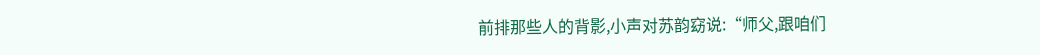前排那些人的背影,小声对苏韵窈说:“师父,跟咱们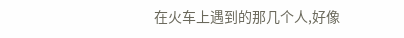在火车上遇到的那几个人,好像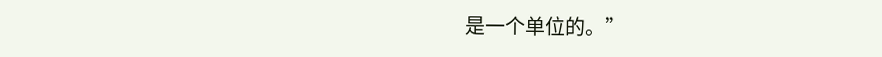是一个单位的。”